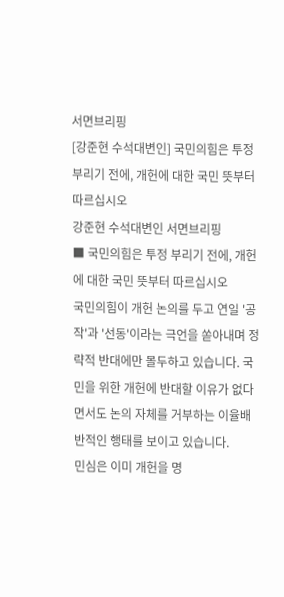서면브리핑
[강준현 수석대변인] 국민의힘은 투정 부리기 전에, 개헌에 대한 국민 뜻부터 따르십시오
강준현 수석대변인 서면브리핑
■ 국민의힘은 투정 부리기 전에, 개헌에 대한 국민 뜻부터 따르십시오
국민의힘이 개헌 논의를 두고 연일 '공작'과 '선동'이라는 극언을 쏟아내며 정략적 반대에만 몰두하고 있습니다. 국민을 위한 개헌에 반대할 이유가 없다면서도 논의 자체를 거부하는 이율배반적인 행태를 보이고 있습니다.
민심은 이미 개헌을 명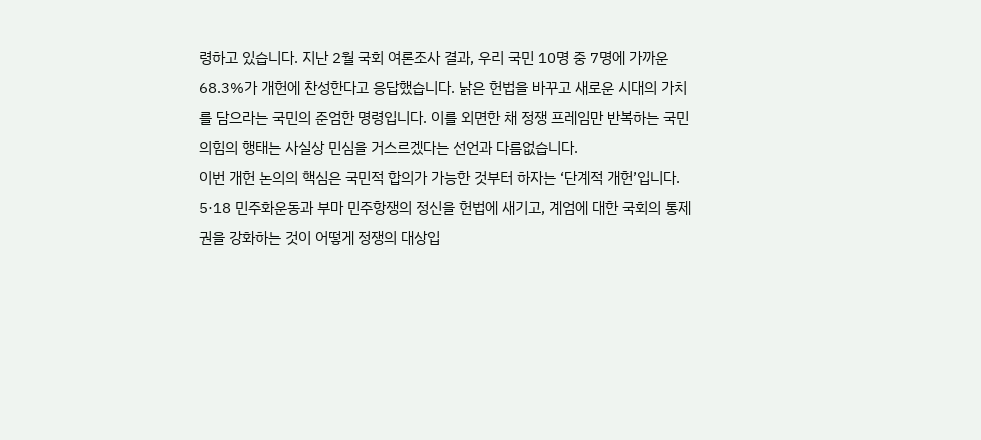령하고 있습니다. 지난 2월 국회 여론조사 결과, 우리 국민 10명 중 7명에 가까운 68.3%가 개헌에 찬성한다고 응답했습니다. 낡은 헌법을 바꾸고 새로운 시대의 가치를 담으라는 국민의 준엄한 명령입니다. 이를 외면한 채 정쟁 프레임만 반복하는 국민의힘의 행태는 사실상 민심을 거스르겠다는 선언과 다름없습니다.
이번 개헌 논의의 핵심은 국민적 합의가 가능한 것부터 하자는 ‘단계적 개헌’입니다. 5·18 민주화운동과 부마 민주항쟁의 정신을 헌법에 새기고, 계엄에 대한 국회의 통제권을 강화하는 것이 어떻게 정쟁의 대상입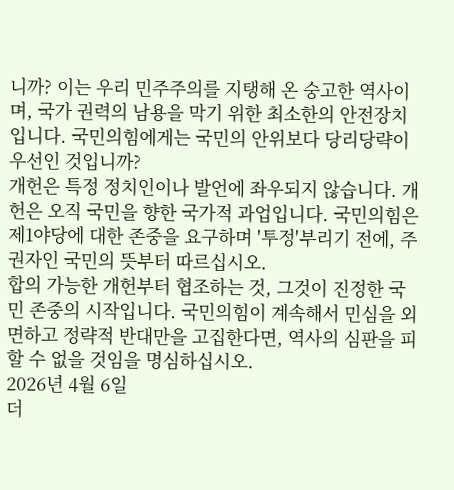니까? 이는 우리 민주주의를 지탱해 온 숭고한 역사이며, 국가 권력의 남용을 막기 위한 최소한의 안전장치입니다. 국민의힘에게는 국민의 안위보다 당리당략이 우선인 것입니까?
개헌은 특정 정치인이나 발언에 좌우되지 않습니다. 개헌은 오직 국민을 향한 국가적 과업입니다. 국민의힘은 제1야당에 대한 존중을 요구하며 '투정'부리기 전에, 주권자인 국민의 뜻부터 따르십시오.
합의 가능한 개헌부터 협조하는 것, 그것이 진정한 국민 존중의 시작입니다. 국민의힘이 계속해서 민심을 외면하고 정략적 반대만을 고집한다면, 역사의 심판을 피할 수 없을 것임을 명심하십시오.
2026년 4월 6일
더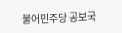불어민주당 공보국